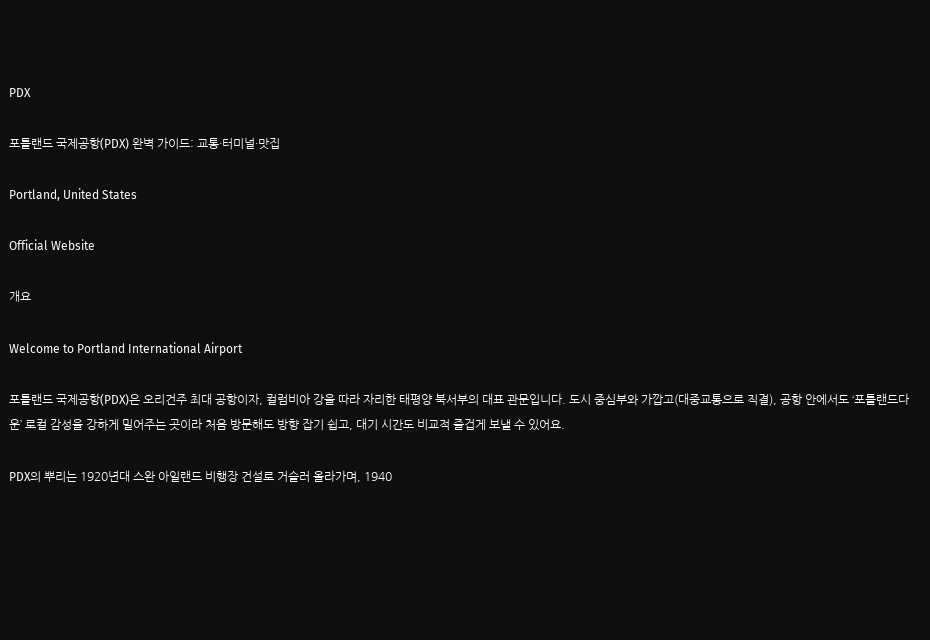PDX

포틀랜드 국제공항(PDX) 완벽 가이드: 교통·터미널·맛집

Portland, United States

Official Website

개요

Welcome to Portland International Airport

포틀랜드 국제공항(PDX)은 오리건주 최대 공항이자, 컬럼비아 강을 따라 자리한 태평양 북서부의 대표 관문입니다. 도시 중심부와 가깝고(대중교통으로 직결), 공항 안에서도 ‘포틀랜드다운’ 로컬 감성을 강하게 밀어주는 곳이라 처음 방문해도 방향 잡기 쉽고, 대기 시간도 비교적 즐겁게 보낼 수 있어요.

PDX의 뿌리는 1920년대 스완 아일랜드 비행장 건설로 거슬러 올라가며, 1940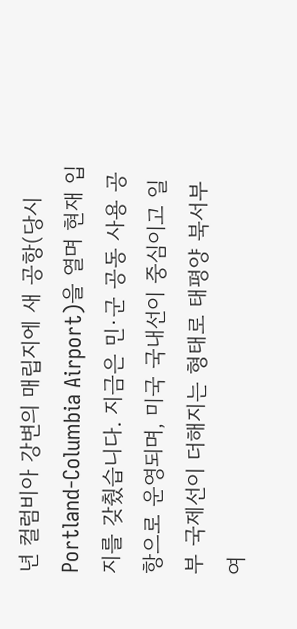년 컬럼비아 강변의 매립지에 새 공항(당시 Portland-Columbia Airport)을 열며 현재 입지를 갖췄습니다. 지금은 민·군 공동 사용 공항으로 운영되며, 미국 국내선이 중심이고 일부 국제선이 더해지는 형태로 태평양 북서부 여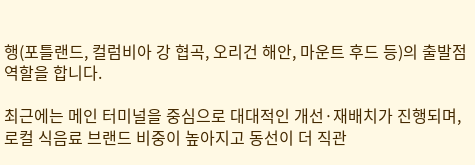행(포틀랜드, 컬럼비아 강 협곡, 오리건 해안, 마운트 후드 등)의 출발점 역할을 합니다.

최근에는 메인 터미널을 중심으로 대대적인 개선·재배치가 진행되며, 로컬 식음료 브랜드 비중이 높아지고 동선이 더 직관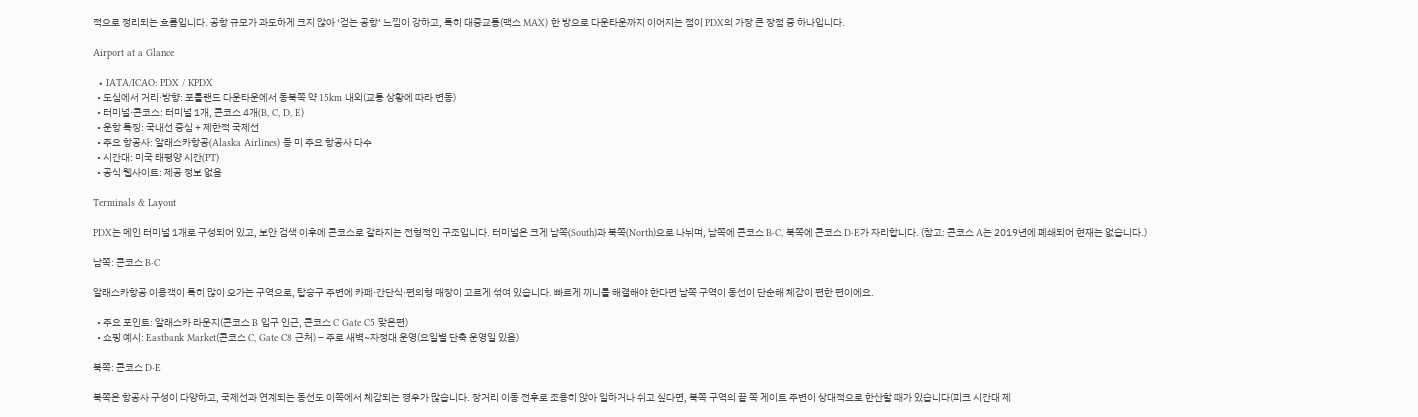적으로 정리되는 흐름입니다. 공항 규모가 과도하게 크지 않아 ‘걷는 공항’ 느낌이 강하고, 특히 대중교통(맥스 MAX) 한 방으로 다운타운까지 이어지는 점이 PDX의 가장 큰 장점 중 하나입니다.

Airport at a Glance

  • IATA/ICAO: PDX / KPDX
  • 도심에서 거리·방향: 포틀랜드 다운타운에서 동북쪽 약 15km 내외(교통 상황에 따라 변동)
  • 터미널·콘코스: 터미널 1개, 콘코스 4개(B, C, D, E)
  • 운항 특징: 국내선 중심 + 제한적 국제선
  • 주요 항공사: 알래스카항공(Alaska Airlines) 등 미 주요 항공사 다수
  • 시간대: 미국 태평양 시간(PT)
  • 공식 웹사이트: 제공 정보 없음

Terminals & Layout

PDX는 메인 터미널 1개로 구성되어 있고, 보안 검색 이후에 콘코스로 갈라지는 전형적인 구조입니다. 터미널은 크게 남쪽(South)과 북쪽(North)으로 나뉘며, 남쪽에 콘코스 B·C, 북쪽에 콘코스 D·E가 자리합니다. (참고: 콘코스 A는 2019년에 폐쇄되어 현재는 없습니다.)

남쪽: 콘코스 B·C

알래스카항공 이용객이 특히 많이 오가는 구역으로, 탑승구 주변에 카페·간단식·편의형 매장이 고르게 섞여 있습니다. 빠르게 끼니를 해결해야 한다면 남쪽 구역이 동선이 단순해 체감이 편한 편이에요.

  • 주요 포인트: 알래스카 라운지(콘코스 B 입구 인근, 콘코스 C Gate C5 맞은편)
  • 쇼핑 예시: Eastbank Market(콘코스 C, Gate C8 근처) – 주로 새벽~자정대 운영(요일별 단축 운영일 있음)

북쪽: 콘코스 D·E

북쪽은 항공사 구성이 다양하고, 국제선과 연계되는 동선도 이쪽에서 체감되는 경우가 많습니다. 장거리 이동 전후로 조용히 앉아 일하거나 쉬고 싶다면, 북쪽 구역의 끝 쪽 게이트 주변이 상대적으로 한산할 때가 있습니다(피크 시간대 제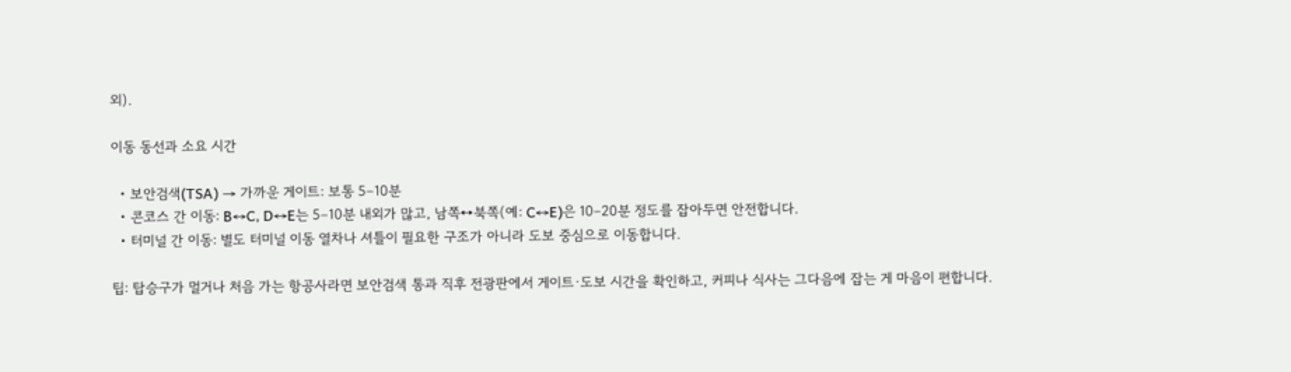외).

이동 동선과 소요 시간

  • 보안검색(TSA) → 가까운 게이트: 보통 5–10분
  • 콘코스 간 이동: B↔C, D↔E는 5–10분 내외가 많고, 남쪽↔북쪽(예: C↔E)은 10–20분 정도를 잡아두면 안전합니다.
  • 터미널 간 이동: 별도 터미널 이동 열차나 셔틀이 필요한 구조가 아니라 도보 중심으로 이동합니다.

팁: 탑승구가 멀거나 처음 가는 항공사라면 보안검색 통과 직후 전광판에서 게이트·도보 시간을 확인하고, 커피나 식사는 그다음에 잡는 게 마음이 편합니다.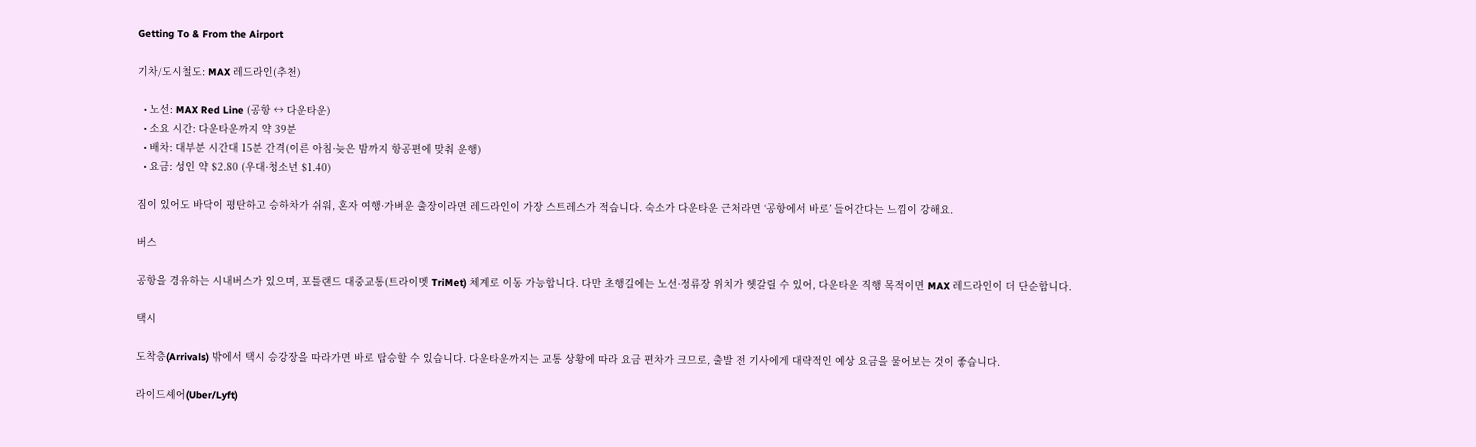Getting To & From the Airport

기차/도시철도: MAX 레드라인(추천)

  • 노선: MAX Red Line (공항 ↔ 다운타운)
  • 소요 시간: 다운타운까지 약 39분
  • 배차: 대부분 시간대 15분 간격(이른 아침·늦은 밤까지 항공편에 맞춰 운행)
  • 요금: 성인 약 $2.80 (우대·청소년 $1.40)

짐이 있어도 바닥이 평탄하고 승하차가 쉬워, 혼자 여행·가벼운 출장이라면 레드라인이 가장 스트레스가 적습니다. 숙소가 다운타운 근처라면 ‘공항에서 바로’ 들어간다는 느낌이 강해요.

버스

공항을 경유하는 시내버스가 있으며, 포틀랜드 대중교통(트라이멧 TriMet) 체계로 이동 가능합니다. 다만 초행길에는 노선·정류장 위치가 헷갈릴 수 있어, 다운타운 직행 목적이면 MAX 레드라인이 더 단순합니다.

택시

도착층(Arrivals) 밖에서 택시 승강장을 따라가면 바로 탑승할 수 있습니다. 다운타운까지는 교통 상황에 따라 요금 편차가 크므로, 출발 전 기사에게 대략적인 예상 요금을 물어보는 것이 좋습니다.

라이드셰어(Uber/Lyft)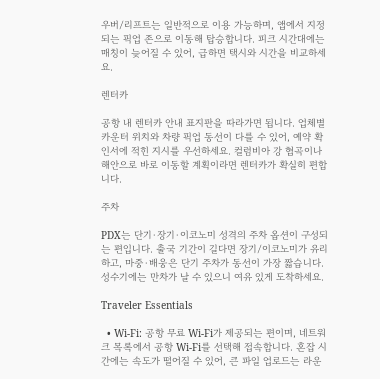우버/리프트는 일반적으로 이용 가능하며, 앱에서 지정되는 픽업 존으로 이동해 탑승합니다. 피크 시간대에는 매칭이 늦어질 수 있어, 급하면 택시와 시간을 비교하세요.

렌터카

공항 내 렌터카 안내 표지판을 따라가면 됩니다. 업체별 카운터 위치와 차량 픽업 동선이 다를 수 있어, 예약 확인서에 적힌 지시를 우선하세요. 컬럼비아 강 협곡이나 해안으로 바로 이동할 계획이라면 렌터카가 확실히 편합니다.

주차

PDX는 단기·장기·이코노미 성격의 주차 옵션이 구성되는 편입니다. 출국 기간이 길다면 장기/이코노미가 유리하고, 마중·배웅은 단기 주차가 동선이 가장 짧습니다. 성수기에는 만차가 날 수 있으니 여유 있게 도착하세요.

Traveler Essentials

  • Wi‑Fi: 공항 무료 Wi‑Fi가 제공되는 편이며, 네트워크 목록에서 공항 Wi‑Fi를 선택해 접속합니다. 혼잡 시간에는 속도가 떨어질 수 있어, 큰 파일 업로드는 라운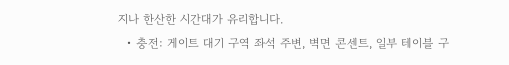지나 한산한 시간대가 유리합니다.
  • 충전: 게이트 대기 구역 좌석 주변, 벽면 콘센트, 일부 테이블 구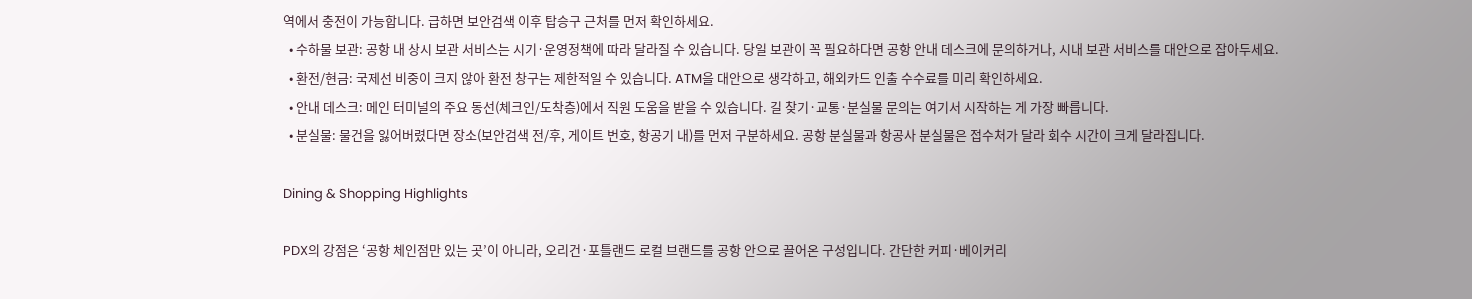역에서 충전이 가능합니다. 급하면 보안검색 이후 탑승구 근처를 먼저 확인하세요.
  • 수하물 보관: 공항 내 상시 보관 서비스는 시기·운영정책에 따라 달라질 수 있습니다. 당일 보관이 꼭 필요하다면 공항 안내 데스크에 문의하거나, 시내 보관 서비스를 대안으로 잡아두세요.
  • 환전/현금: 국제선 비중이 크지 않아 환전 창구는 제한적일 수 있습니다. ATM을 대안으로 생각하고, 해외카드 인출 수수료를 미리 확인하세요.
  • 안내 데스크: 메인 터미널의 주요 동선(체크인/도착층)에서 직원 도움을 받을 수 있습니다. 길 찾기·교통·분실물 문의는 여기서 시작하는 게 가장 빠릅니다.
  • 분실물: 물건을 잃어버렸다면 장소(보안검색 전/후, 게이트 번호, 항공기 내)를 먼저 구분하세요. 공항 분실물과 항공사 분실물은 접수처가 달라 회수 시간이 크게 달라집니다.

Dining & Shopping Highlights

PDX의 강점은 ‘공항 체인점만 있는 곳’이 아니라, 오리건·포틀랜드 로컬 브랜드를 공항 안으로 끌어온 구성입니다. 간단한 커피·베이커리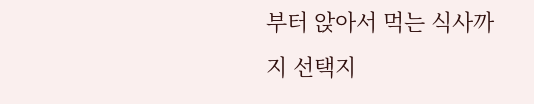부터 앉아서 먹는 식사까지 선택지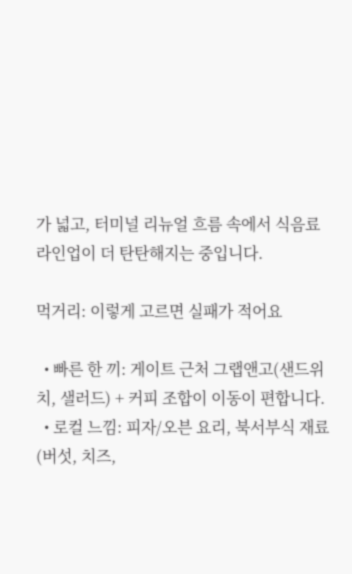가 넓고, 터미널 리뉴얼 흐름 속에서 식음료 라인업이 더 탄탄해지는 중입니다.

먹거리: 이렇게 고르면 실패가 적어요

  • 빠른 한 끼: 게이트 근처 그랩앤고(샌드위치, 샐러드) + 커피 조합이 이동이 편합니다.
  • 로컬 느낌: 피자/오븐 요리, 북서부식 재료(버섯, 치즈,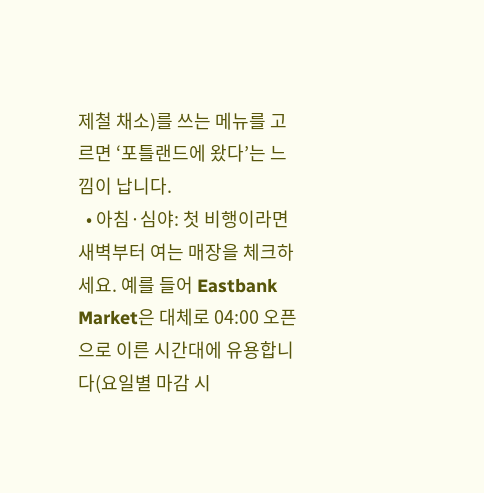제철 채소)를 쓰는 메뉴를 고르면 ‘포틀랜드에 왔다’는 느낌이 납니다.
  • 아침·심야: 첫 비행이라면 새벽부터 여는 매장을 체크하세요. 예를 들어 Eastbank Market은 대체로 04:00 오픈으로 이른 시간대에 유용합니다(요일별 마감 시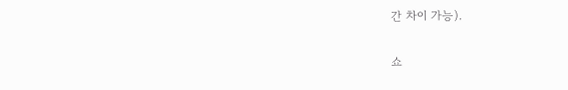간 차이 가능).

쇼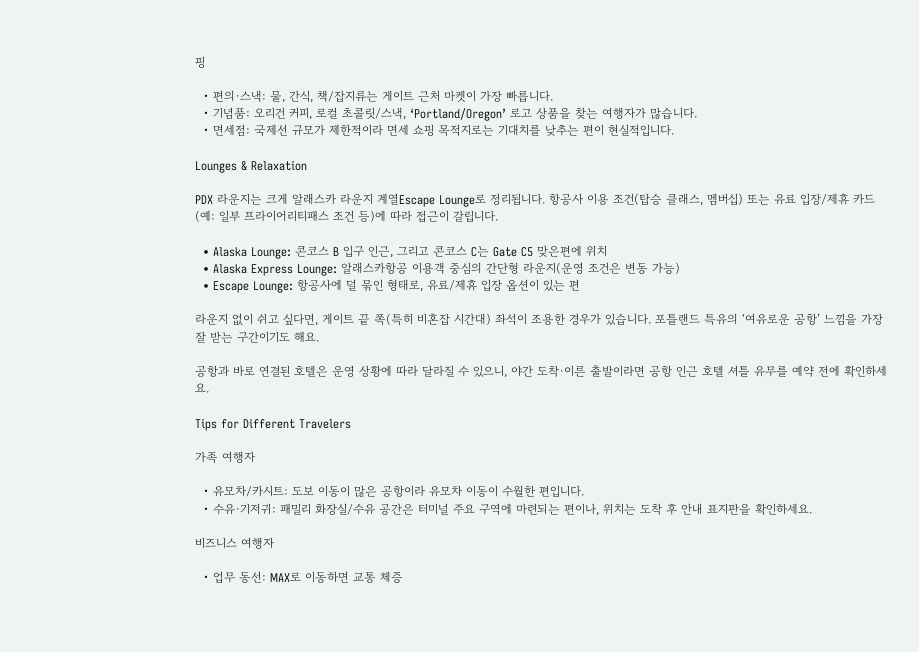핑

  • 편의·스낵: 물, 간식, 책/잡지류는 게이트 근처 마켓이 가장 빠릅니다.
  • 기념품: 오리건 커피, 로컬 초콜릿/스낵, ‘Portland/Oregon’ 로고 상품을 찾는 여행자가 많습니다.
  • 면세점: 국제선 규모가 제한적이라 면세 쇼핑 목적지로는 기대치를 낮추는 편이 현실적입니다.

Lounges & Relaxation

PDX 라운지는 크게 알래스카 라운지 계열Escape Lounge로 정리됩니다. 항공사 이용 조건(탑승 클래스, 멤버십) 또는 유료 입장/제휴 카드(예: 일부 프라이어리티패스 조건 등)에 따라 접근이 갈립니다.

  • Alaska Lounge: 콘코스 B 입구 인근, 그리고 콘코스 C는 Gate C5 맞은편에 위치
  • Alaska Express Lounge: 알래스카항공 이용객 중심의 간단형 라운지(운영 조건은 변동 가능)
  • Escape Lounge: 항공사에 덜 묶인 형태로, 유료/제휴 입장 옵션이 있는 편

라운지 없이 쉬고 싶다면, 게이트 끝 쪽(특히 비혼잡 시간대) 좌석이 조용한 경우가 있습니다. 포틀랜드 특유의 ‘여유로운 공항’ 느낌을 가장 잘 받는 구간이기도 해요.

공항과 바로 연결된 호텔은 운영 상황에 따라 달라질 수 있으니, 야간 도착·이른 출발이라면 공항 인근 호텔 셔틀 유무를 예약 전에 확인하세요.

Tips for Different Travelers

가족 여행자

  • 유모차/카시트: 도보 이동이 많은 공항이라 유모차 이동이 수월한 편입니다.
  • 수유·기저귀: 패밀리 화장실/수유 공간은 터미널 주요 구역에 마련되는 편이나, 위치는 도착 후 안내 표지판을 확인하세요.

비즈니스 여행자

  • 업무 동선: MAX로 이동하면 교통 체증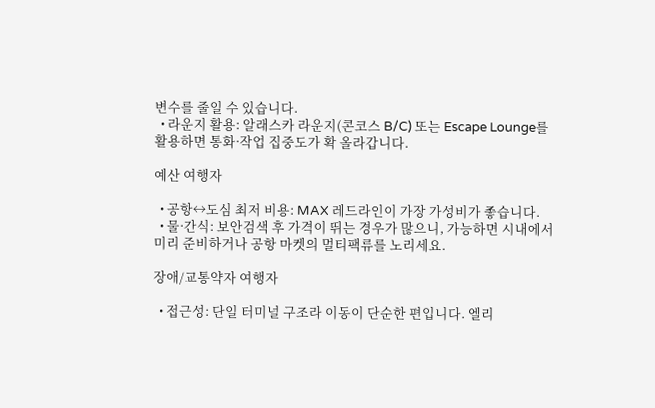변수를 줄일 수 있습니다.
  • 라운지 활용: 알래스카 라운지(콘코스 B/C) 또는 Escape Lounge를 활용하면 통화·작업 집중도가 확 올라갑니다.

예산 여행자

  • 공항↔도심 최저 비용: MAX 레드라인이 가장 가성비가 좋습니다.
  • 물·간식: 보안검색 후 가격이 뛰는 경우가 많으니, 가능하면 시내에서 미리 준비하거나 공항 마켓의 멀티팩류를 노리세요.

장애/교통약자 여행자

  • 접근성: 단일 터미널 구조라 이동이 단순한 편입니다. 엘리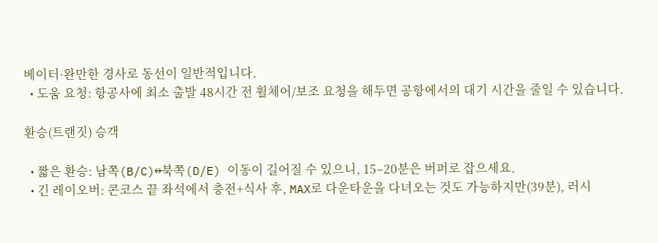베이터·완만한 경사로 동선이 일반적입니다.
  • 도움 요청: 항공사에 최소 출발 48시간 전 휠체어/보조 요청을 해두면 공항에서의 대기 시간을 줄일 수 있습니다.

환승(트랜짓) 승객

  • 짧은 환승: 남쪽(B/C)↔북쪽(D/E) 이동이 길어질 수 있으니, 15–20분은 버퍼로 잡으세요.
  • 긴 레이오버: 콘코스 끝 좌석에서 충전+식사 후, MAX로 다운타운을 다녀오는 것도 가능하지만(39분), 러시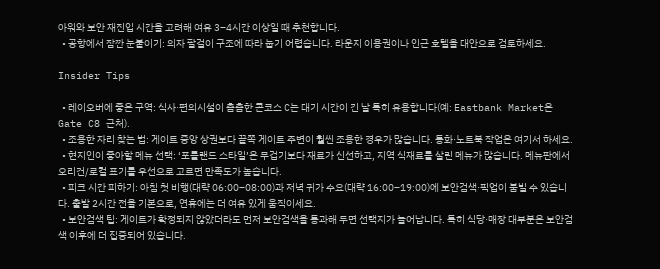아워와 보안 재진입 시간을 고려해 여유 3–4시간 이상일 때 추천합니다.
  • 공항에서 잠깐 눈붙이기: 의자 팔걸이 구조에 따라 눕기 어렵습니다. 라운지 이용권이나 인근 호텔을 대안으로 검토하세요.

Insider Tips

  • 레이오버에 좋은 구역: 식사·편의시설이 촘촘한 콘코스 C는 대기 시간이 긴 날 특히 유용합니다(예: Eastbank Market은 Gate C8 근처).
  • 조용한 자리 찾는 법: 게이트 중앙 상권보다 끝쪽 게이트 주변이 훨씬 조용한 경우가 많습니다. 통화·노트북 작업은 여기서 하세요.
  • 현지인이 좋아할 메뉴 선택: ‘포틀랜드 스타일’은 무겁기보다 재료가 신선하고, 지역 식재료를 살린 메뉴가 많습니다. 메뉴판에서 오리건/로컬 표기를 우선으로 고르면 만족도가 높습니다.
  • 피크 시간 피하기: 아침 첫 비행(대략 06:00–08:00)과 저녁 귀가 수요(대략 16:00–19:00)에 보안검색·픽업이 붐빌 수 있습니다. 출발 2시간 전을 기본으로, 연휴에는 더 여유 있게 움직이세요.
  • 보안검색 팁: 게이트가 확정되지 않았더라도 먼저 보안검색을 통과해 두면 선택지가 늘어납니다. 특히 식당·매장 대부분은 보안검색 이후에 더 집중되어 있습니다.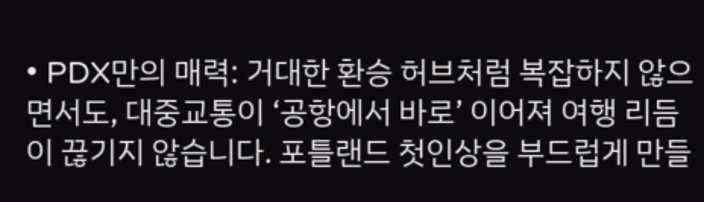• PDX만의 매력: 거대한 환승 허브처럼 복잡하지 않으면서도, 대중교통이 ‘공항에서 바로’ 이어져 여행 리듬이 끊기지 않습니다. 포틀랜드 첫인상을 부드럽게 만들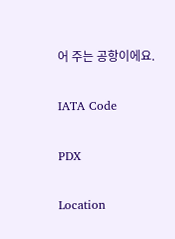어 주는 공항이에요.

IATA Code

PDX

Location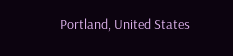Portland, United States